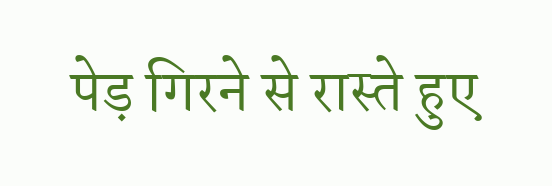पेड़ गिरने से रास्ते हुए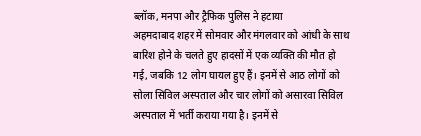ब्लॉक, मनपा और ट्रैफिक पुलिस ने हटाया
अहमदाबाद शहर में सोमवार और मंगलवार को आंधी के साथ बारिश होने के चलते हुए हादसों में एक व्यक्ति की मौत हो गई, जबकि 12 लोग घायल हुए हैं। इनमें से आठ लोगों को सोला सिविल अस्पताल और चार लोगों को असारवा सिविल अस्पताल में भर्ती कराया गया है। इनमें से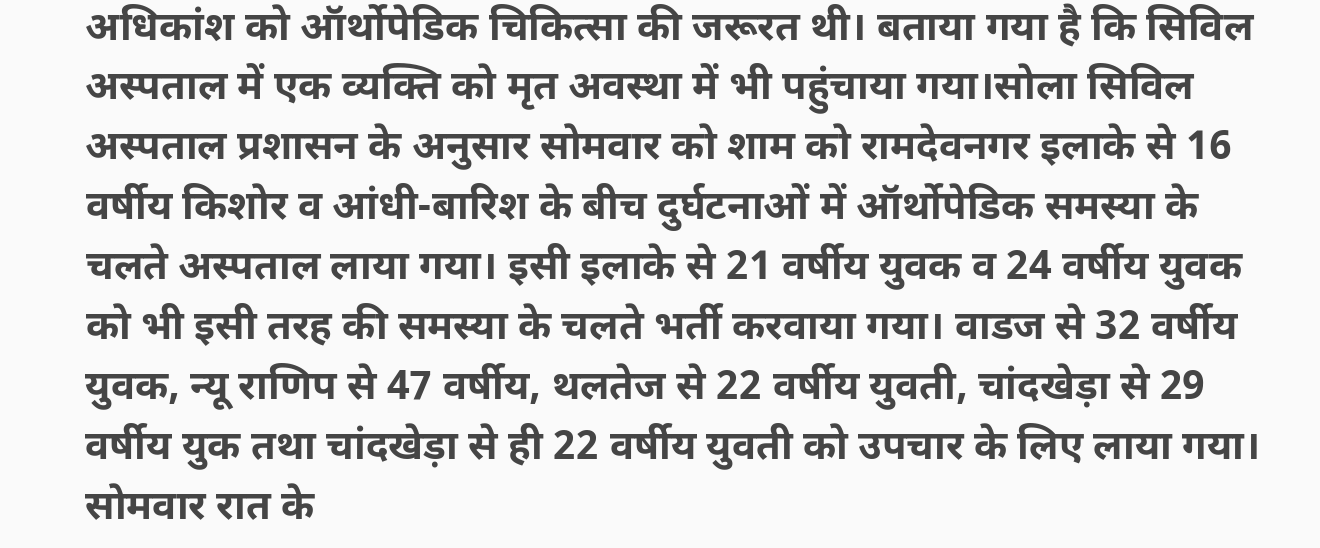अधिकांश को ऑर्थोपेडिक चिकित्सा की जरूरत थी। बताया गया है कि सिविल अस्पताल में एक व्यक्ति को मृत अवस्था में भी पहुंचाया गया।सोला सिविल अस्पताल प्रशासन के अनुसार सोमवार को शाम को रामदेवनगर इलाके से 16 वर्षीय किशोर व आंधी-बारिश के बीच दुर्घटनाओं में ऑर्थोपेडिक समस्या के चलते अस्पताल लाया गया। इसी इलाके से 21 वर्षीय युवक व 24 वर्षीय युवक को भी इसी तरह की समस्या के चलते भर्ती करवाया गया। वाडज से 32 वर्षीय युवक, न्यू राणिप से 47 वर्षीय, थलतेज से 22 वर्षीय युवती, चांदखेड़ा से 29 वर्षीय युक तथा चांदखेड़ा से ही 22 वर्षीय युवती को उपचार के लिए लाया गया।
सोमवार रात के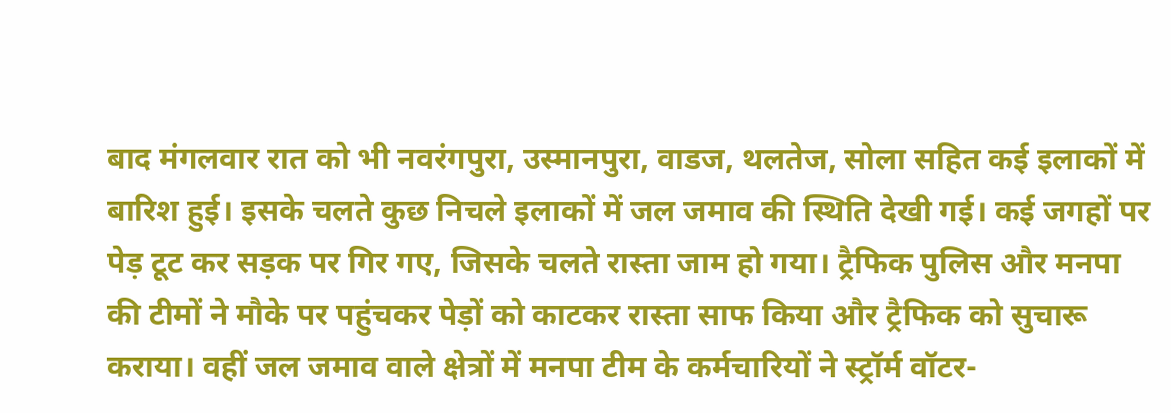बाद मंगलवार रात को भी नवरंगपुरा, उस्मानपुरा, वाडज, थलतेज, सोला सहित कई इलाकों में बारिश हुई। इसके चलते कुछ निचले इलाकों में जल जमाव की स्थिति देखी गई। कई जगहों पर पेड़ टूट कर सड़क पर गिर गए, जिसके चलते रास्ता जाम हो गया। ट्रैफिक पुलिस और मनपा की टीमों ने मौके पर पहुंचकर पेड़ों को काटकर रास्ता साफ किया और ट्रैफिक को सुचारू कराया। वहीं जल जमाव वाले क्षेत्रों में मनपा टीम के कर्मचारियों ने स्ट्रॉर्म वॉटर-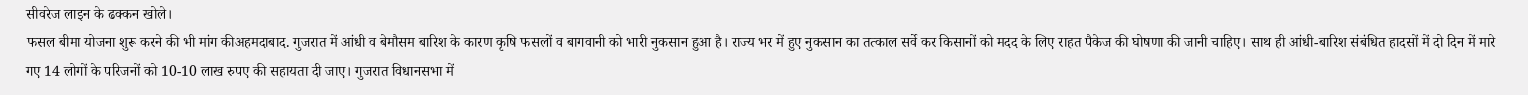सीवरेज लाइन के ढक्कन खोले।
फसल बीमा योजना शुरू करने की भी मांग कीअहमदाबाद. गुजरात में आंधी व बेमौसम बारिश के कारण कृषि फसलों व बागवानी को भारी नुकसान हुआ है। राज्य भर में हुए नुकसान का तत्काल सर्वे कर किसानों को मदद के लिए राहत पैकेज की घोषणा की जानी चाहिए। साथ ही आंधी-बारिश संबंधित हादसों में दो दिन में मारे गए 14 लोगों के परिजनों को 10-10 लाख रुपए की सहायता दी जाए। गुजरात विधानसभा में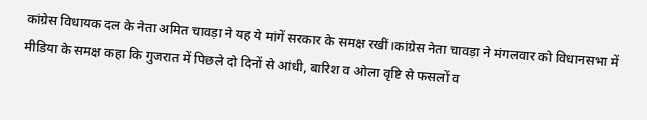कांग्रेस विधायक दल के नेता अमित चावड़ा ने यह ये मांगें सरकार के समक्ष रखीं।कांग्रेस नेता चावड़ा ने मंगलवार को विधानसभा में मीडिया के समक्ष कहा कि गुजरात में पिछले दो दिनों से आंधी, बारिश व ओला वृष्टि से फसलों व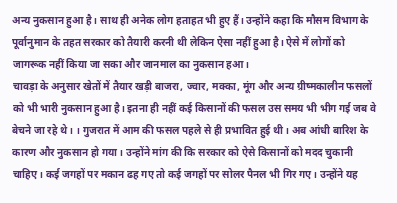अन्य नुकसान हुआ है। साथ ही अनेक लोग हताहत भी हुए हैं। उन्होंने कहा कि मौसम विभाग के पूर्वानुमान के तहत सरकार को तैयारी करनी थी लेकिन ऐसा नहीं हुआ है। ऐसे में लोगों को जागरूक नहीं किया जा सका और जानमाल का नुकसान हआ।
चावड़ा के अनुसार खेतों में तैयार खड़ी बाजरा, ज्वार, मक्का, मूंग और अन्य ग्रीष्मकालीन फसलों को भी भारी नुकसान हुआ है। इतना ही नहीं कई किसानों की फसल उस समय भी भीग गई जब वे बेचने जा रहे थे। । गुजरात में आम की फसल पहले से ही प्रभावित हुई थी। अब आंधी बारिश के कारण और नुकसान हो गया। उन्होंने मांग की कि सरकार को ऐसे किसानों को मदद चुकानी चाहिए। कई जगहों पर मकान ढह गए तो कई जगहों पर सोलर पैनल भी गिर गए। उन्होंने यह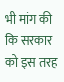भी मांग की कि सरकार को इस तरह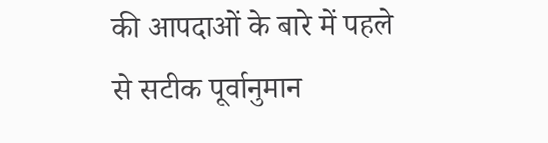की आपदाओं के बारे में पहले से सटीक पूर्वानुमान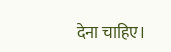देना चाहिए।